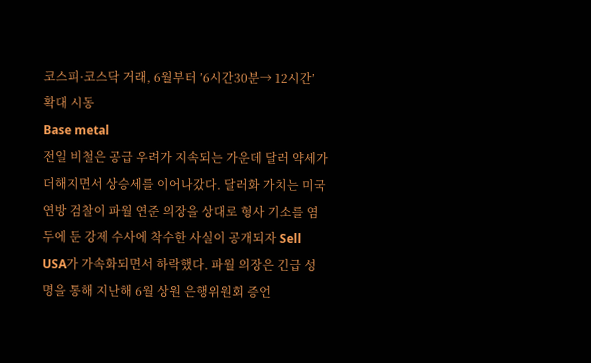코스피·코스닥 거래, 6월부터 ’6시간30분→ 12시간’ 확대 시동
Base metal
전일 비철은 공급 우려가 지속되는 가운데 달러 약세가 더해지면서 상승세를 이어나갔다. 달러화 가치는 미국 연방 검찰이 파월 연준 의장을 상대로 형사 기소를 염두에 둔 강제 수사에 착수한 사실이 공개되자 Sell USA가 가속화되면서 하락했다. 파월 의장은 긴급 성명을 통해 지난해 6월 상원 은행위원회 증언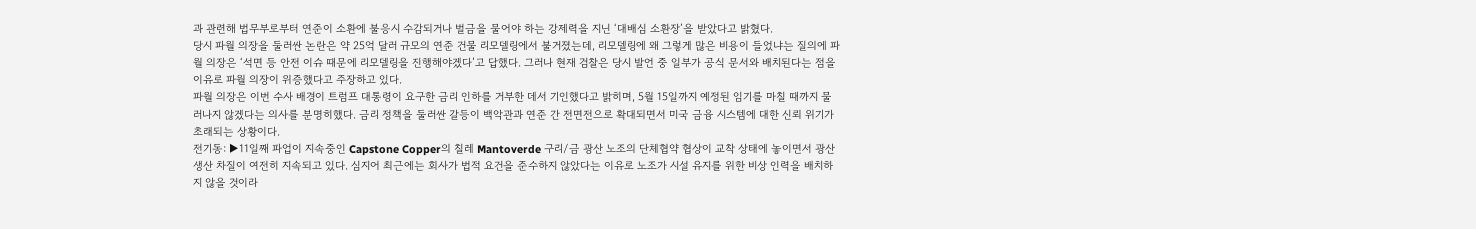과 관련해 법무부로부터 연준이 소환에 불응시 수감되거나 벌금을 물어야 하는 강제력을 지닌 ‘대배심 소환장’을 받았다고 밝혔다.
당시 파월 의장을 둘러싼 논란은 약 25억 달러 규모의 연준 건물 리모델링에서 불거졌는데, 리모델링에 왜 그렇게 많은 비용이 들었냐는 질의에 파월 의장은 ‘석면 등 안전 이슈 때문에 리모델링을 진행해야겠다’고 답했다. 그러나 현재 검찰은 당시 발언 중 일부가 공식 문서와 배치된다는 점을 이유로 파월 의장이 위증했다고 주장하고 있다.
파월 의장은 이번 수사 배경이 트럼프 대통령이 요구한 금리 인하를 거부한 데서 기인했다고 밝히며, 5월 15일까지 예정된 임기를 마칠 때까지 물러나지 않겠다는 의사를 분명히했다. 금리 정책을 둘러싼 갈등이 백악관과 연준 간 전면전으로 확대되면서 미국 금융 시스템에 대한 신뢰 위기가 초래되는 상황이다.
전기동: ▶11일째 파업이 지속중인 Capstone Copper의 칠레 Mantoverde 구리/금 광산 노조의 단체협약 협상이 교착 상태에 놓이면서 광산 생산 차질이 여전히 지속되고 있다. 심지어 최근에는 회사가 법적 요건을 준수하지 않았다는 이유로 노조가 시설 유지를 위한 비상 인력을 배치하지 않을 것이라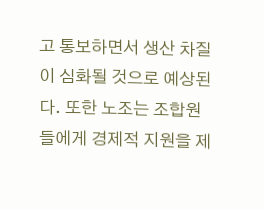고 통보하면서 생산 차질이 심화될 것으로 예상된다. 또한 노조는 조합원들에게 경제적 지원을 제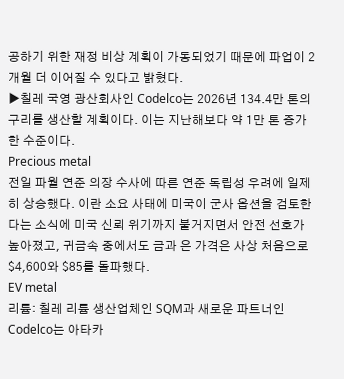공하기 위한 재정 비상 계획이 가동되었기 때문에 파업이 2개월 더 이어질 수 있다고 밝혔다.
▶칠레 국영 광산회사인 Codelco는 2026년 134.4만 톤의 구리를 생산할 계획이다. 이는 지난해보다 약 1만 톤 증가한 수준이다.
Precious metal
전일 파월 연준 의장 수사에 따른 연준 독립성 우려에 일제히 상승했다. 이란 소요 사태에 미국이 군사 옵션을 검토한다는 소식에 미국 신뢰 위기까지 불거지면서 안전 선호가 높아졌고, 귀금속 중에서도 금과 은 가격은 사상 처음으로 $4,600와 $85를 돌파했다.
EV metal
리튬: 칠레 리튬 생산업체인 SQM과 새로운 파트너인 Codelco는 아타카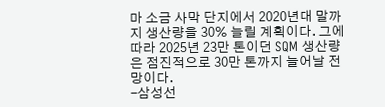마 소금 사막 단지에서 2020년대 말까지 생산량을 30% 늘릴 계획이다. 그에 따라 2025년 23만 톤이던 SQM 생산량은 점진적으로 30만 톤까지 늘어날 전망이다.
-삼성선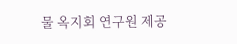물 옥지회 연구원 제공